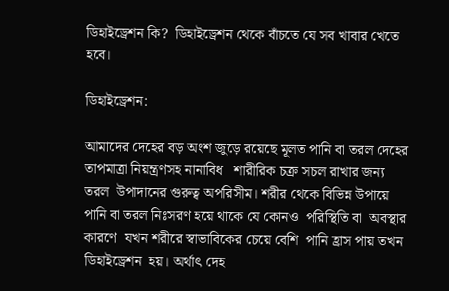ডিহাইড্রেশন কি?  ডিহাইড্রেশন থেকে বাঁচতে যে সব খাবার খেতে হবে।

ডিহাইড্রেশন:

আমাদের দেহের বড় অংশ জুড়ে রয়েছে মূলত পানি বা তরল দেহের  তাপমাত্রা নিয়ন্ত্রণসহ নানাবিধ   শারীরিক চক্র সচল রাখার জন্য  তরল  উপাদানের গুরুত্ব অপরিসীম। শরীর থেকে বিভিন্ন উপায়ে পানি বা তরল নিঃসরণ হয়ে থাকে যে কোনও  পরিস্থিতি বা  অবস্থার কারণে  যখন শরীরে স্বাভাবিকের চেয়ে বেশি  পানি হ্রাস পায় তখন ডিহাইড্রেশন  হয়। অর্থাৎ দেহ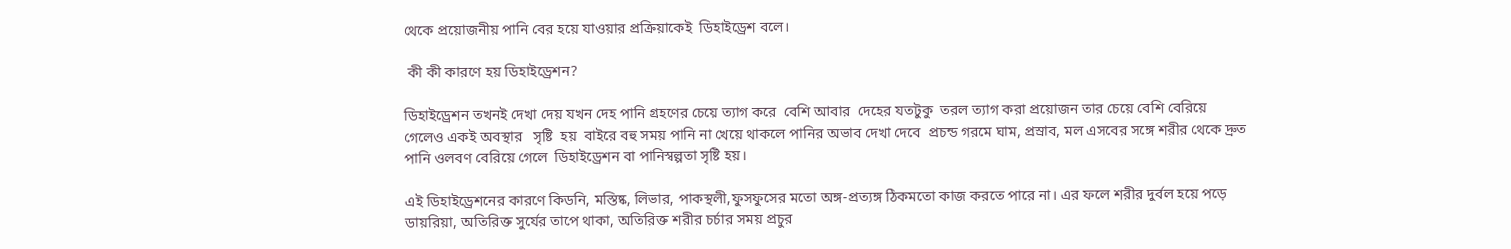থেকে প্রয়োজনীয় পানি বের হয়ে যাওয়ার প্রক্রিয়াকেই  ডিহাইড্রেশ বলে।

 কী কী কারণে হয় ডিহাইড্রেশন?

ডিহাইড্রেশন তখনই দেখা দেয় যখন দেহ পানি গ্রহণের চেয়ে ত্যাগ করে  বেশি আবার  দেহের যতটুকু  তরল ত্যাগ করা প্রয়োজন তার চেয়ে বেশি বেরিয়ে  গেলেও একই অবস্থার   সৃষ্টি  হয়  বাইরে বহু সময় পানি না খেয়ে থাকলে পানির অভাব দেখা দেবে  প্রচন্ড গরমে ঘাম, প্রস্রাব, মল এসবের সঙ্গে শরীর থেকে দ্রুত পানি ওলবণ বেরিয়ে গেলে  ডিহাইড্রেশন বা পানিস্বল্পতা সৃষ্টি হয়।

এই ডিহাইড্রেশনের কারণে কিডনি, মস্তিষ্ক, লিভার, পাকস্থলী,ফুসফুসের মতো অঙ্গ-প্রত্যঙ্গ ঠিকমতো কাজ করতে পারে না। এর ফলে শরীর দুর্বল হয়ে পড়ে  ডায়রিয়া, অতিরিক্ত সুর্যের তাপে থাকা, অতিরিক্ত শরীর চর্চার সময় প্রচুর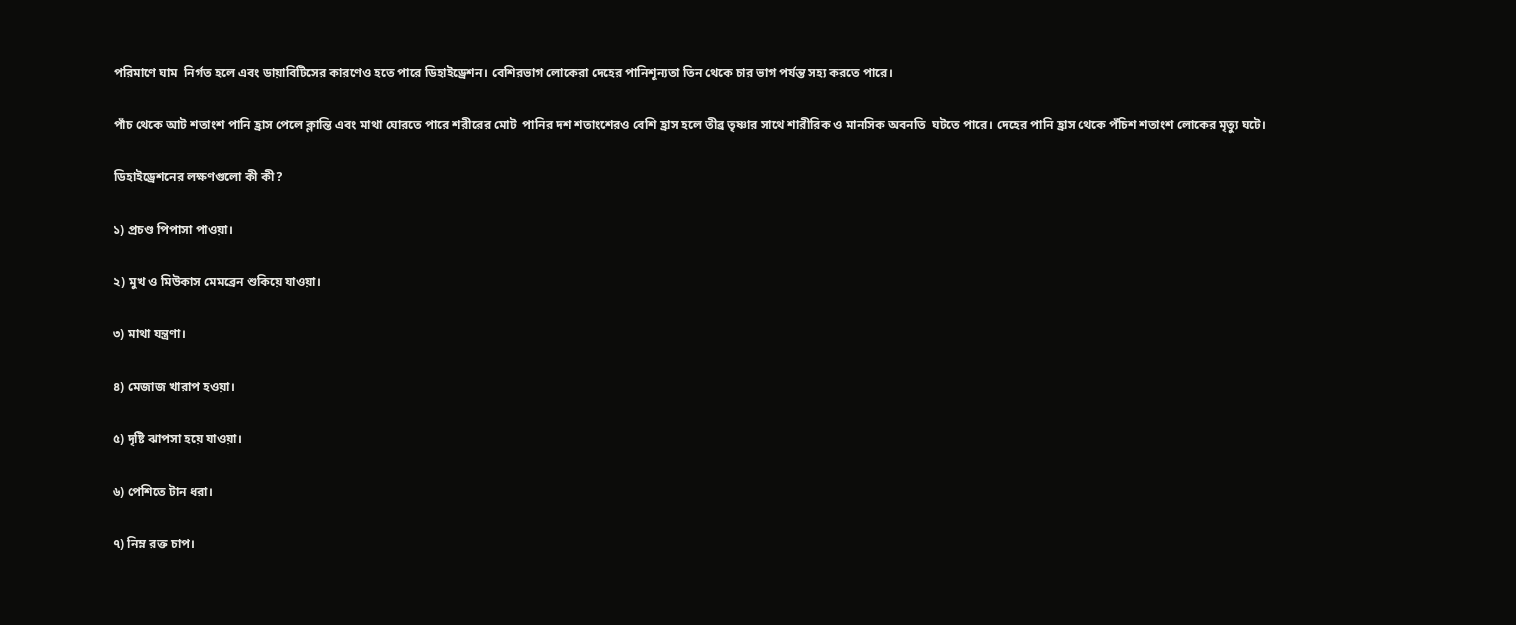পরিমাণে ঘাম  নির্গত হলে এবং ডায়াবিটিসের কারণেও হতে পারে ডিহাইড্রেশন। বেশিরভাগ লোকেরা দেহের পানিশূন্যতা তিন থেকে চার ভাগ পর্যন্ত সহ্য করতে পারে।

পাঁচ থেকে আট শতাংশ পানি হ্রাস পেলে ক্লান্তি এবং মাথা ঘোরতে পারে শরীরের মোট  পানির দশ শতাংশেরও বেশি হ্রাস হলে তীব্র তৃষ্ণার সাথে শারীরিক ও মানসিক অবনতি  ঘটতে পারে। দেহের পানি হ্রাস থেকে পঁচিশ শতাংশ লোকের মৃত্যু ঘটে।

ডিহাইড্রেশনের লক্ষণগুলো কী কী?

১) প্রচণ্ড পিপাসা পাওয়া।

২) মুখ ও মিউকাস মেমব্রেন শুকিয়ে যাওয়া।

৩) মাথা যন্ত্রণা।

৪) মেজাজ খারাপ হওয়া।

৫) দৃষ্টি ঝাপসা হয়ে যাওয়া।

৬) পেশিতে টান ধরা।

৭) নিম্ন রক্ত চাপ।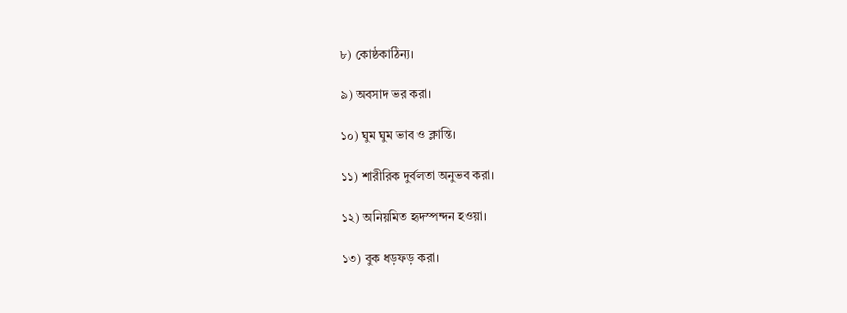৮) কোষ্ঠকাঠিন্য।

৯) অবসাদ ভর করা।

১০) ঘুম ঘুম ভাব ও ক্লান্তি।

১১) শারীরিক দুর্বলতা অনুভব করা।

১২) অনিয়মিত হৃদস্পন্দন হওয়া।

১৩) বুক ধড়ফড় করা।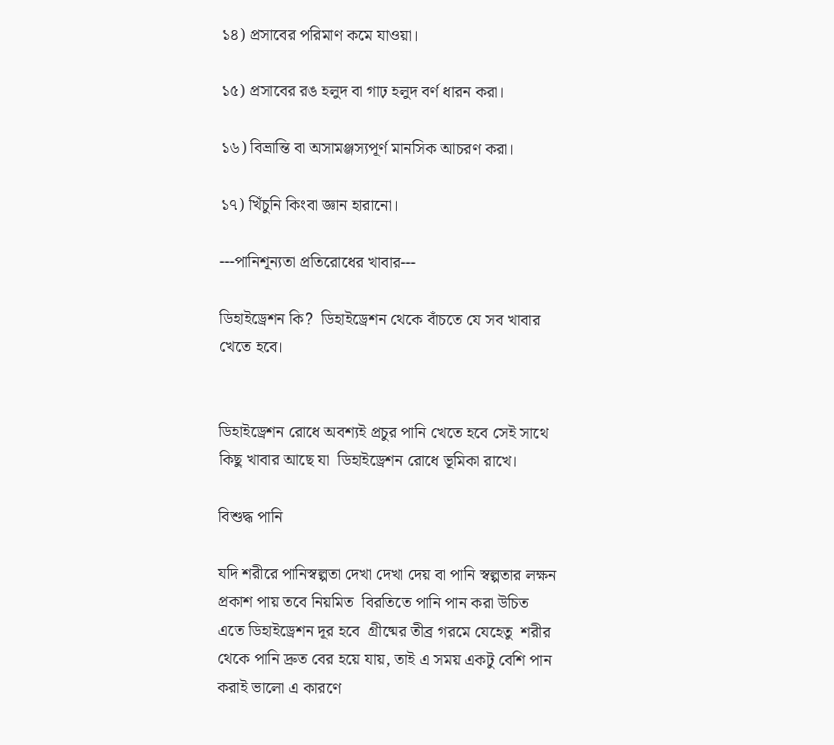১৪) প্রসাবের পরিমাণ কমে যাওয়া।

১৫) প্রসাবের রঙ হলুদ বা গাঢ় হলুদ বর্ণ ধারন করা।

১৬) বিভ্রান্তি বা অসামঞ্জস্যপূর্ণ মানসিক আচরণ করা।

১৭) খিঁচুনি কিংবা জ্ঞান হারানো।

---পানিশূন্যতা প্রতিরোধের খাবার---

ডিহাইড্রেশন কি?  ডিহাইড্রেশন থেকে বাঁচতে যে সব খাবার খেতে হবে।


ডিহাইড্রেশন রোধে অবশ্যই প্রচুর পানি খেতে হবে সেই সাথে কিছু খাবার আছে যা  ডিহাইড্রেশন রোধে ভূমিকা রাখে।

বিশুদ্ধ পানি

যদি শরীরে পানিস্বল্পতা দেখা দেখা দেয় বা পানি স্বল্পতার লক্ষন প্রকাশ পায় তবে নিয়মিত  বিরতিতে পানি পান করা উচিত এতে ডিহাইড্রেশন দূর হবে  গ্রীষ্মের তীব্র গরমে যেহেতু  শরীর থেকে পানি দ্রুত বের হয়ে যায়, তাই এ সময় একটু বেশি পান করাই ভালো এ কারণে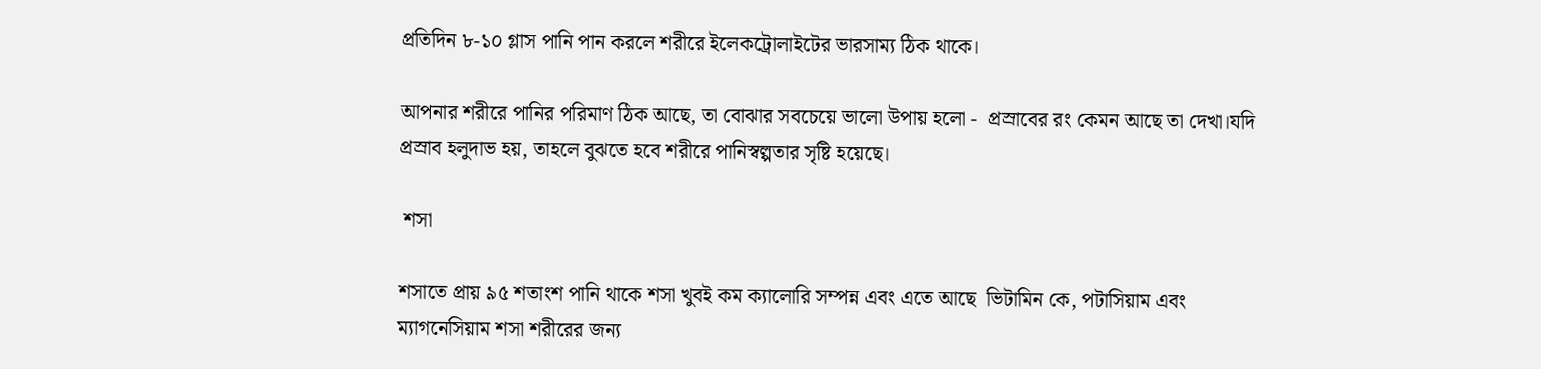প্রতিদিন ৮-১০ গ্লাস পানি পান করলে শরীরে ইলেকট্রোলাইটের ভারসাম্য ঠিক থাকে।

আপনার শরীরে পানির পরিমাণ ঠিক আছে, তা বোঝার সবচেয়ে ভালো উপায় হলো -  প্রস্রাবের রং কেমন আছে তা দেখা।যদি প্রস্রাব হলুদাভ হয়, তাহলে বুঝতে হবে শরীরে পানিস্বল্পতার সৃষ্টি হয়েছে।

 শসা

শসাতে প্রায় ৯৫ শতাংশ পানি থাকে শসা খুবই কম ক্যালোরি সম্পন্ন এবং এতে আছে  ভিটামিন কে, পটাসিয়াম এবং ম্যাগনেসিয়াম শসা শরীরের জন্য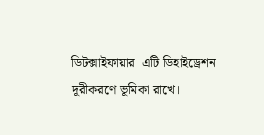ডিটক্সাইফায়ার  এটি ডিহাইড্রেশন দূরীকরণে ভূমিকা রাখে।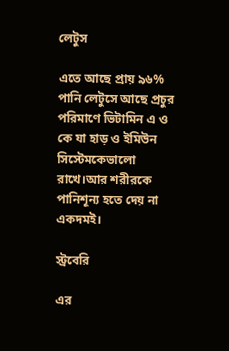লেটুস

এতে আছে প্রায় ৯৬% পানি লেটুসে আছে প্রচুর পরিমাণে ভিটামিন এ ও কে যা হাড় ও ইমিউন সিস্টেমকেভালো রাখে।আর শরীরকে পানিশূন্য হতে দেয় না একদমই।

স্ট্রবেরি

এর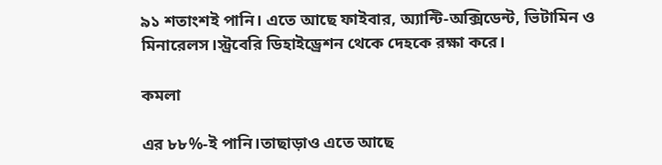৯১ শতাংশই পানি। এতে আছে ফাইবার, অ্যান্টি-অক্সিডেন্ট, ভিটামিন ও মিনারেলস।স্ট্রবেরি ডিহাইড্রেশন থেকে দেহকে রক্ষা করে।

কমলা

এর ৮৮%-ই পানি।তাছাড়াও এতে আছে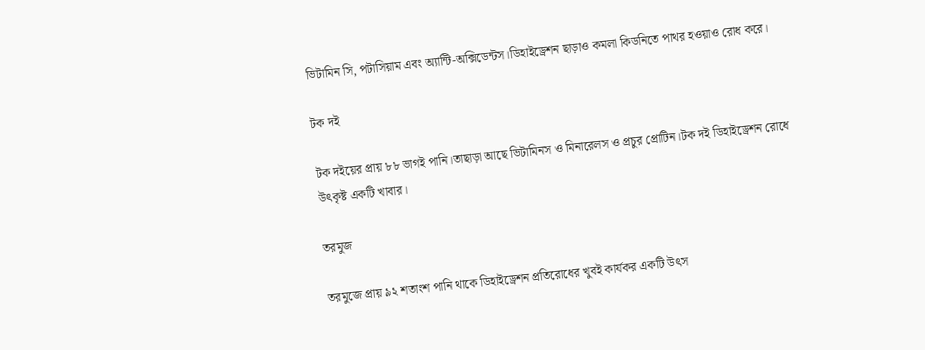ভিটামিন সি, পটাসিয়াম এবং অ্যান্টি-অক্সিডেন্টস।ডিহাইড্রেশন ছাড়াও কমলা কিডনিতে পাথর হওয়াও রোধ করে।

টক দই

টক দইয়ের প্রায় ৮৮ ভাগই পানি।তাছাড়া আছে ভিটামিনস ও মিনারেলস ও প্রচুর প্রোটিন।টক দই ডিহাইড্রেশন রোধে উৎকৃষ্ট একটি খাবার।

তরমুজ

তরমুজে প্রায় ৯২ শতাংশ পানি থাকে ডিহাইড্রেশন প্রতিরোধের খুবই কার্যকর একটি উৎস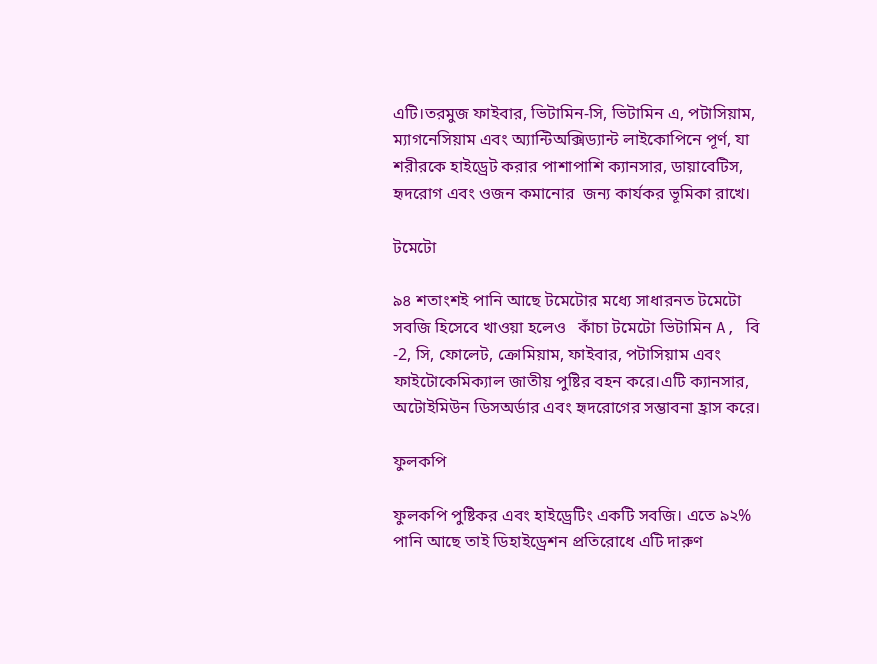এটি।তরমুজ ফাইবার, ভিটামিন-সি, ভিটামিন এ, পটাসিয়াম, ম্যাগনেসিয়াম এবং অ্যান্টিঅক্সিড্যান্ট লাইকোপিনে পূর্ণ, যা   শরীরকে হাইড্রেট করার পাশাপাশি ক্যানসার, ডায়াবেটিস, হৃদরোগ এবং ওজন কমানোর  জন্য কার্যকর ভূমিকা রাখে।

টমেটো

৯৪ শতাংশই পানি আছে টমেটোর মধ্যে সাধারনত টমেটো সবজি হিসেবে খাওয়া হলেও   কাঁচা টমেটো ভিটামিন A, বি -2, সি, ফোলেট, ক্রোমিয়াম, ফাইবার, পটাসিয়াম এবং  ফাইটোকেমিক্যাল জাতীয় পুষ্টির বহন করে।এটি ক্যানসার, অটোইমিউন ডিসঅর্ডার এবং হৃদরোগের সম্ভাবনা হ্রাস করে।

ফুলকপি

ফুলকপি পুষ্টিকর এবং হাইড্রেটিং একটি সবজি। এতে ৯২% পানি আছে তাই ডিহাইড্রেশন প্রতিরোধে এটি দারুণ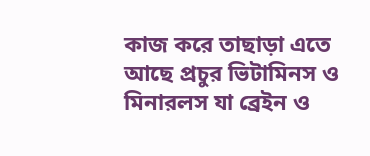কাজ করে তাছাড়া এতে আছে প্রচুর ভিটামিনস ও মিনারলস যা ব্রেইন ও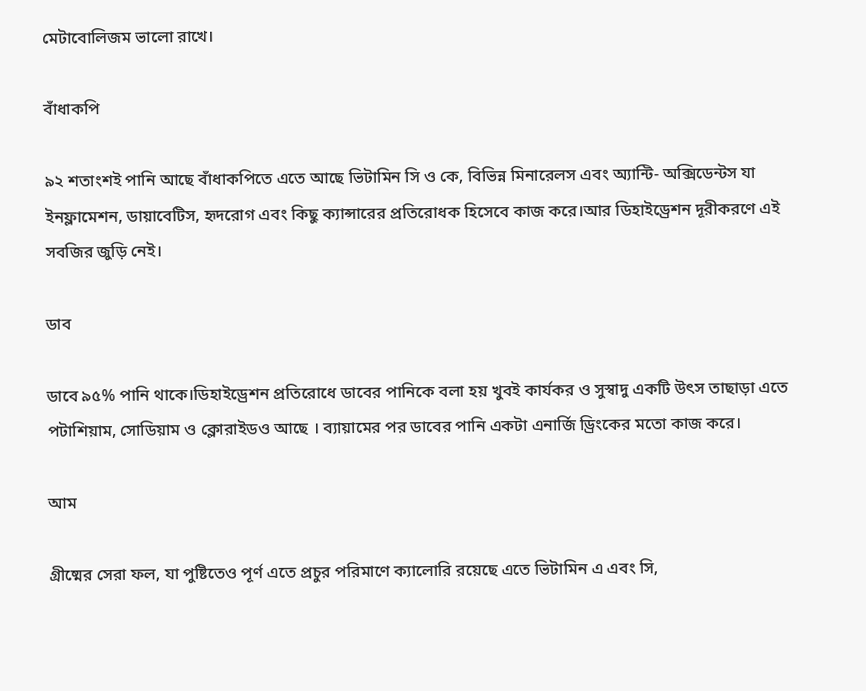মেটাবোলিজম ভালো রাখে।

বাঁধাকপি

৯২ শতাংশই পানি আছে বাঁধাকপিতে এতে আছে ভিটামিন সি ও কে, বিভিন্ন মিনারেলস এবং অ্যান্টি- অক্সিডেন্টস যা  ইনফ্লামেশন, ডায়াবেটিস, হৃদরোগ এবং কিছু ক্যান্সারের প্রতিরোধক হিসেবে কাজ করে।আর ডিহাইড্রেশন দূরীকরণে এই সবজির জুড়ি নেই।

ডাব

ডাবে ৯৫% পানি থাকে।ডিহাইড্রেশন প্রতিরোধে ডাবের পানিকে বলা হয় খুবই কার্যকর ও সুস্বাদু একটি উৎস তাছাড়া এতে পটাশিয়াম, সোডিয়াম ও ক্লোরাইডও আছে । ব্যায়ামের পর ডাবের পানি একটা এনার্জি ড্রিংকের মতো কাজ করে।

আম

গ্রীষ্মের সেরা ফল, যা পুষ্টিতেও পূর্ণ এতে প্রচুর পরিমাণে ক্যালোরি রয়েছে এতে ভিটামিন এ এবং সি,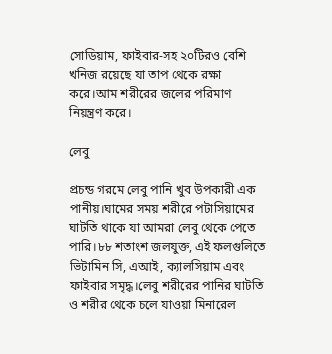সোডিয়াম, ফাইবার-সহ ২০টিরও বেশি খনিজ রয়েছে যা তাপ থেকে রক্ষা করে।আম শরীরের জলের পরিমাণ নিয়ন্ত্রণ করে।

লেবু

প্রচন্ড গরমে লেবু পানি খুব উপকারী এক পানীয়।ঘামের সময় শরীরে পটাসিয়ামের ঘাটতি থাকে যা আমরা লেবু থেকে পেতে পারি।৮৮ শতাংশ জলযুক্ত, এই ফলগুলিতে ভিটামিন সি, এআই, ক্যালসিয়াম এবং ফাইবার সমৃদ্ধ।লেবু শরীরের পানির ঘাটতি ও শরীর থেকে চলে যাওয়া মিনারেল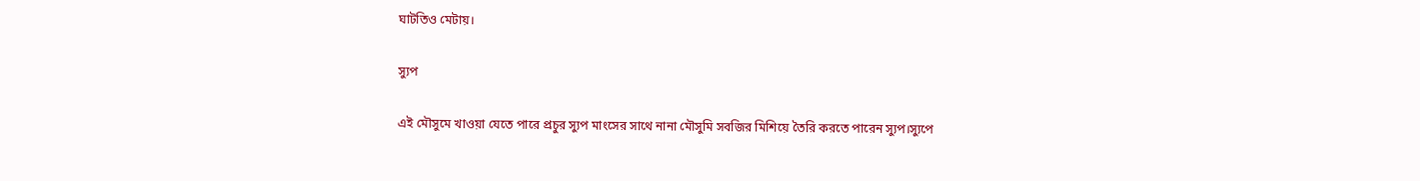ঘাটতিও মেটায়।

স্যুপ

এই মৌসুমে খাওয়া যেতে পারে প্রচুর স্যুপ মাংসের সাথে নানা মৌসুমি সবজির মিশিয়ে তৈরি করতে পারেন স্যুপ।স্যুপে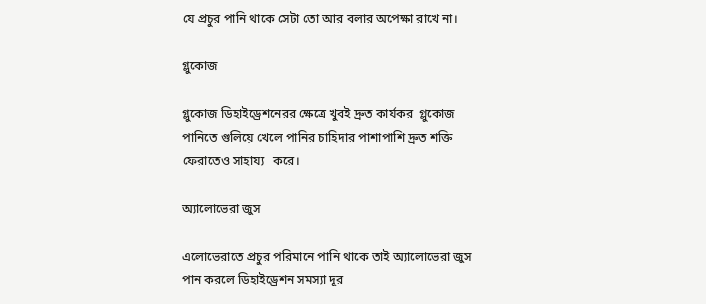যে প্রচুর পানি থাকে সেটা তো আর বলার অপেক্ষা রাখে না।

গ্লুকোজ

গ্লুকোজ ডিহাইড্রেশনেরর ক্ষেত্রে খুবই দ্রুত কার্যকর  গ্লুকোজ পানিতে গুলিয়ে খেলে পানির চাহিদার পাশাপাশি দ্রুত শক্তি ফেরাতেও সাহায্য   করে।

অ্যালোভেরা জুস

এলোভেরাতে প্রচুর পরিমানে পানি থাকে তাই অ্যালোভেরা জুস পান করলে ডিহাইড্রেশন সমস্যা দূর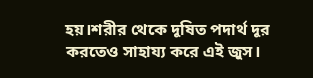হয়।শরীর থেকে দূষিত পদার্থ দূর করতেও সাহায্য করে এই জুস।